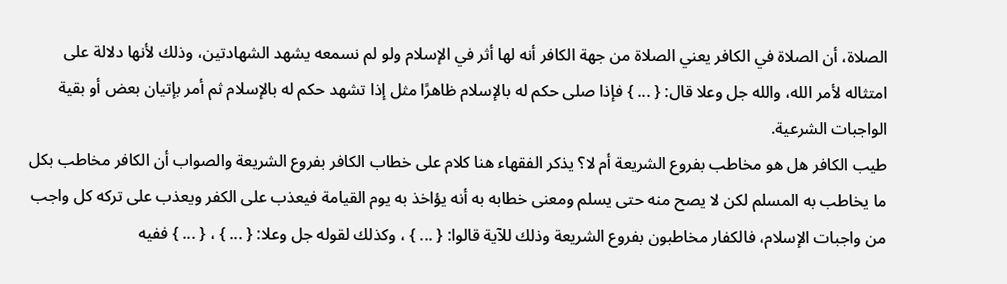الصلاة، أن الصلاة في الكافر يعني الصلاة من جهة الكافر أنه لها أثر في الإسلام ولو لم نسمعه يشهد الشهادتين، وذلك لأنها دلالة على امتثاله لأمر الله، والله جل وعلا قال: { ... } فإذا صلى حكم له بالإسلام ظاهرًا مثل إذا تشهد حكم له بالإسلام ثم أمر بإتيان بعض أو بقية الواجبات الشرعية.
طيب الكافر هل هو مخاطب بفروع الشريعة أم لا؟ يذكر الفقهاء هنا كلام على خطاب الكافر بفروع الشريعة والصواب أن الكافر مخاطب بكل ما يخاطب به المسلم لكن لا يصح منه حتى يسلم ومعنى خطابه به أنه يؤاخذ به يوم القيامة فيعذب على الكفر ويعذب على تركه كل واجب من واجبات الإسلام، فالكفار مخاطبون بفروع الشريعة وذلك للآية قالوا: { ... } ، وكذلك لقوله جل وعلا: { ... } ، { ... } ففيه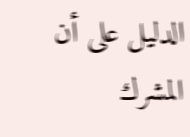الدليل على أن المشرك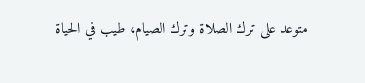متوعد على ترك الصلاة وترك الصيام، طيب في الحياة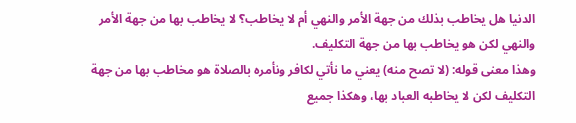الدنيا هل يخاطب بذلك من جهة الأمر والنهي أم لا يخاطب؟ لا يخاطب بها من جهة الأمر والنهي لكن هو يخاطب بها من جهة التكليف.
وهذا معنى قوله: (لا تصح منه) يعني ما نأتي لكافر ونأمره بالصلاة هو مخاطب بها من جهة التكليف لكن لا يخاطبه العباد بها، وهكذا جميع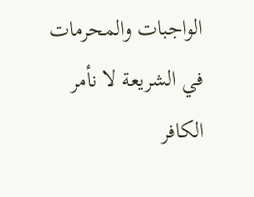الواجبات والمحرمات في الشريعة لا نأمر الكافر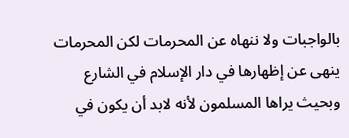بالواجبات ولا ننهاه عن المحرمات لكن المحرمات ينهى عن إظهارها في دار الإسلام في الشارع وبحيث يراها المسلمون لأنه لابد أن يكون في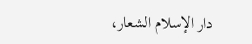دار الإسلام الشعار،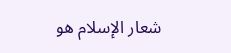شعار الإسلام هو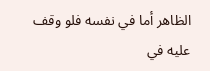الظاهر أما في نفسه فلو وقف عليه في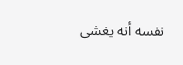نفسه أنه يغشى